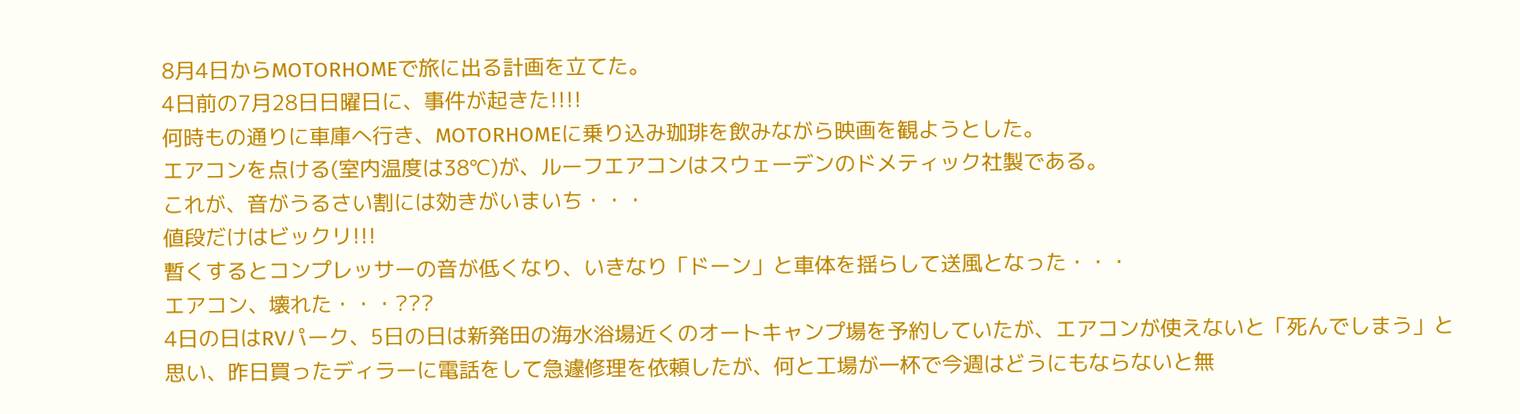8月4日からMOTORHOMEで旅に出る計画を立てた。
4日前の7月28日日曜日に、事件が起きた!!!!
何時もの通りに車庫へ行き、MOTORHOMEに乗り込み珈琲を飲みながら映画を観ようとした。
エアコンを点ける(室内温度は38℃)が、ルーフエアコンはスウェーデンのドメティック社製である。
これが、音がうるさい割には効きがいまいち・・・
値段だけはビックリ!!!
暫くするとコンプレッサーの音が低くなり、いきなり「ドーン」と車体を揺らして送風となった・・・
エアコン、壊れた・・・???
4日の日はRVパーク、5日の日は新発田の海水浴場近くのオートキャンプ場を予約していたが、エアコンが使えないと「死んでしまう」と思い、昨日買ったディラーに電話をして急遽修理を依頼したが、何と工場が一杯で今週はどうにもならないと無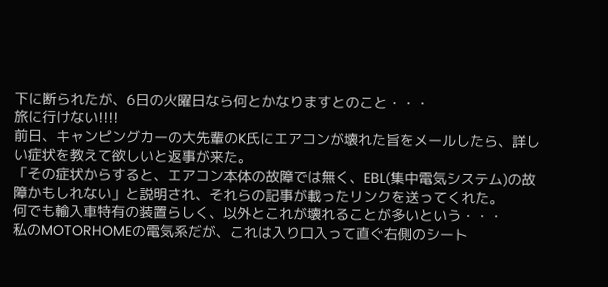下に断られたが、6日の火曜日なら何とかなりますとのこと・・・
旅に行けない!!!!
前日、キャンピングカーの大先輩のK氏にエアコンが壊れた旨をメールしたら、詳しい症状を教えて欲しいと返事が来た。
「その症状からすると、エアコン本体の故障では無く、EBL(集中電気システム)の故障かもしれない」と説明され、それらの記事が載ったリンクを送ってくれた。
何でも輸入車特有の装置らしく、以外とこれが壊れることが多いという・・・
私のMOTORHOMEの電気系だが、これは入り口入って直ぐ右側のシート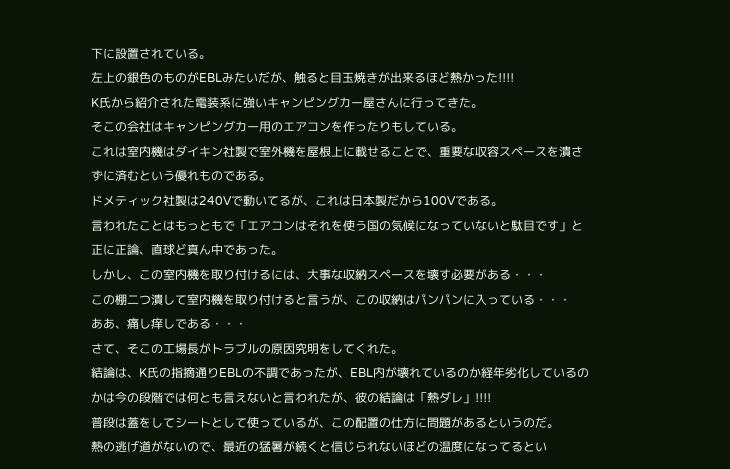下に設置されている。
左上の銀色のものがEBLみたいだが、触ると目玉焼きが出来るほど熱かった!!!!
K氏から紹介された電装系に強いキャンピングカー屋さんに行ってきた。
そこの会社はキャンピングカー用のエアコンを作ったりもしている。
これは室内機はダイキン社製で室外機を屋根上に載せることで、重要な収容スペースを潰さずに済むという優れものである。
ドメティック社製は240Vで動いてるが、これは日本製だから100Vである。
言われたことはもっともで「エアコンはそれを使う国の気候になっていないと駄目です」と正に正論、直球ど真ん中であった。
しかし、この室内機を取り付けるには、大事な収納スペースを壊す必要がある・・・
この棚二つ潰して室内機を取り付けると言うが、この収納はパンパンに入っている・・・
ああ、痛し痒しである・・・
さて、そこの工場長がトラブルの原因究明をしてくれた。
結論は、K氏の指摘通りEBLの不調であったが、EBL内が壊れているのか経年劣化しているのかは今の段階では何とも言えないと言われたが、彼の結論は「熱ダレ」!!!!
普段は蓋をしてシートとして使っているが、この配置の仕方に問題があるというのだ。
熱の逃げ道がないので、最近の猛暑が続くと信じられないほどの温度になってるとい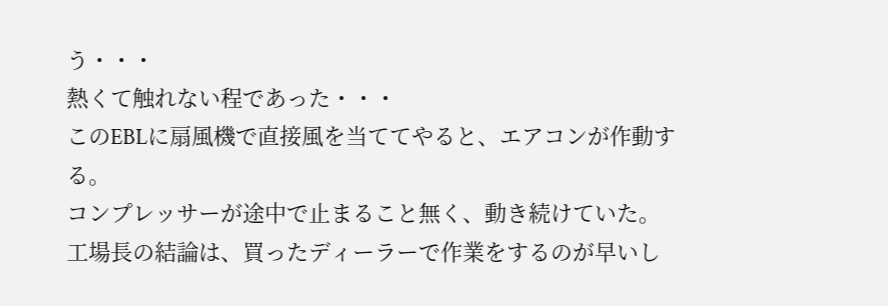う・・・
熱くて触れない程であった・・・
このEBLに扇風機で直接風を当ててやると、エアコンが作動する。
コンプレッサーが途中で止まること無く、動き続けていた。
工場長の結論は、買ったディーラーで作業をするのが早いし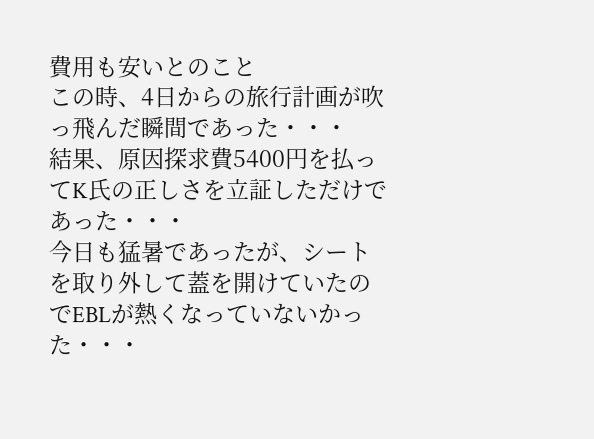費用も安いとのこと
この時、4日からの旅行計画が吹っ飛んだ瞬間であった・・・
結果、原因探求費5400円を払ってK氏の正しさを立証しただけであった・・・
今日も猛暑であったが、シートを取り外して蓋を開けていたのでEBLが熱くなっていないかった・・・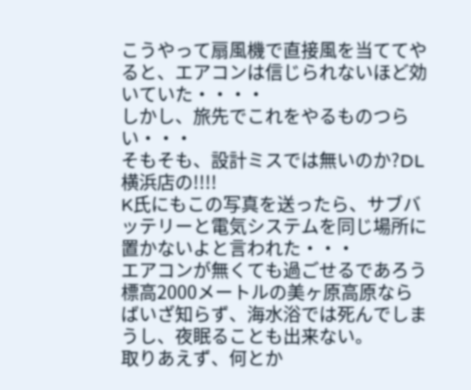こうやって扇風機で直接風を当ててやると、エアコンは信じられないほど効いていた・・・・
しかし、旅先でこれをやるものつらい・・・
そもそも、設計ミスでは無いのか?DL横浜店の!!!!
K氏にもこの写真を送ったら、サブバッテリーと電気システムを同じ場所に置かないよと言われた・・・
エアコンが無くても過ごせるであろう標高2000メートルの美ヶ原高原ならばいざ知らず、海水浴では死んでしまうし、夜眠ることも出来ない。
取りあえず、何とか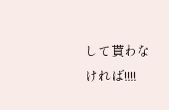して貰わなければ!!!!